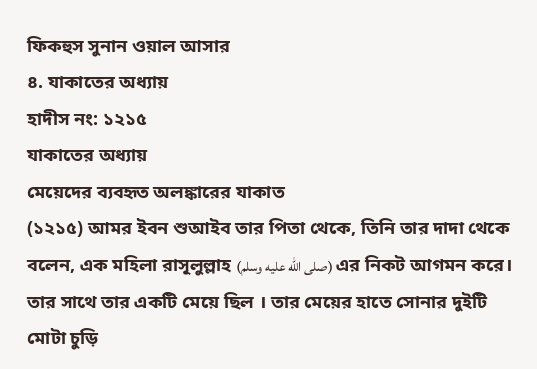ফিকহুস সুনান ওয়াল আসার
৪. যাকাতের অধ্যায়
হাদীস নং: ১২১৫
যাকাতের অধ্যায়
মেয়েদের ব্যবহৃত অলঙ্কারের যাকাত
(১২১৫) আমর ইবন শুআইব তার পিতা থেকে, তিনি তার দাদা থেকে বলেন, এক মহিলা রাসূলুল্লাহ (صلى الله عليه وسلم) এর নিকট আগমন করে। তার সাথে তার একটি মেয়ে ছিল । তার মেয়ের হাতে সোনার দুইটি মোটা চুড়ি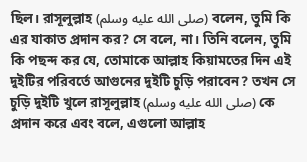ছিল। রাসূলুল্লাহ (صلى الله عليه وسلم) বলেন, তুমি কি এর যাকাত প্রদান কর? সে বলে, না। তিনি বলেন, তুমি কি পছন্দ কর যে, তোমাকে আল্লাহ কিয়ামতের দিন এই দুইটির পরিবর্তে আগুনের দুইটি চুড়ি পরাবেন? তখন সে চুড়ি দুইটি খুলে রাসূলুল্লাহ (صلى الله عليه وسلم) কে প্রদান করে এবং বলে, এগুলো আল্লাহ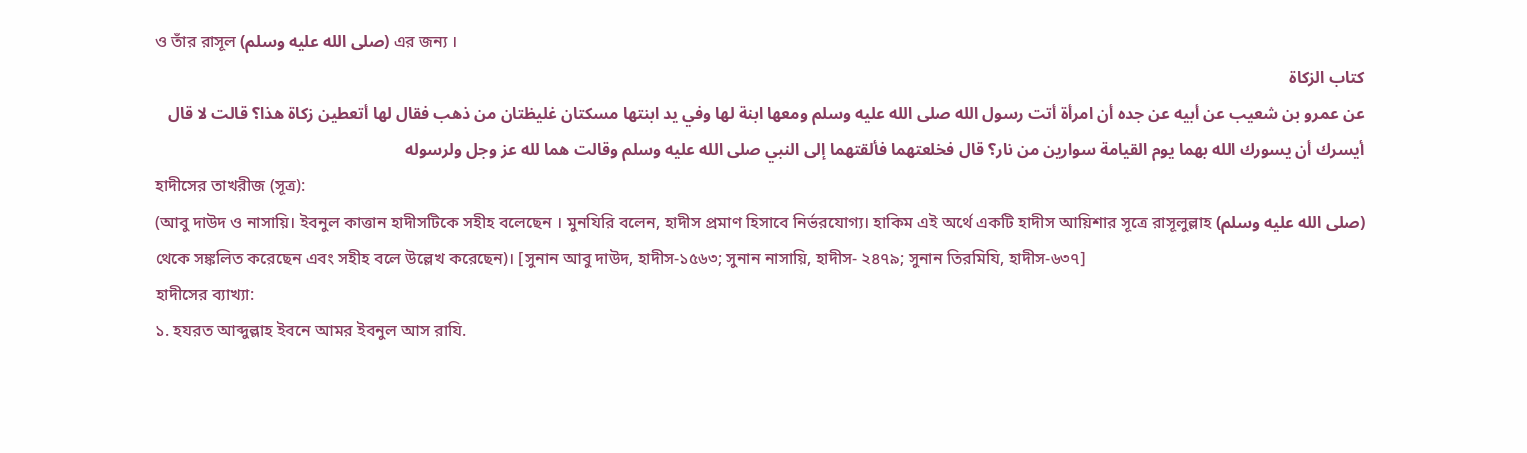ও তাঁর রাসূল (صلى الله عليه وسلم) এর জন্য ।
كتاب الزكاة
عن عمرو بن شعيب عن أبيه عن جده أن امرأة أتت رسول الله صلى الله عليه وسلم ومعها ابنة لها وفي يد ابنتها مسكتان غليظتان من ذهب فقال لها أتعطين زكاة هذا؟ قالت لا قال أيسرك أن يسورك الله بهما يوم القيامة سوارين من نار؟ قال فخلعتهما فألقتهما إلى النبي صلى الله عليه وسلم وقالت هما لله عز وجل ولرسوله
হাদীসের তাখরীজ (সূত্র):
(আবু দাউদ ও নাসায়ি। ইবনুল কাত্তান হাদীসটিকে সহীহ বলেছেন । মুনযিরি বলেন, হাদীস প্রমাণ হিসাবে নির্ভরযোগ্য। হাকিম এই অর্থে একটি হাদীস আয়িশার সূত্রে রাসূলুল্লাহ (صلى الله عليه وسلم) থেকে সঙ্কলিত করেছেন এবং সহীহ বলে উল্লেখ করেছেন)। [সুনান আবু দাউদ, হাদীস-১৫৬৩; সুনান নাসায়ি, হাদীস- ২৪৭৯; সুনান তিরমিযি, হাদীস-৬৩৭]
হাদীসের ব্যাখ্যা:
১. হযরত আব্দুল্লাহ ইবনে আমর ইবনুল আস রাযি.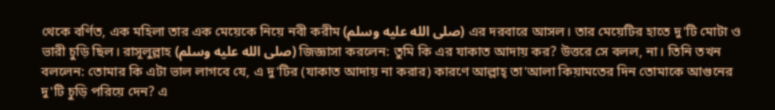থেকে বর্ণিত, এক মহিলা তার এক মেয়েকে নিয়ে নবী করীম (صلى الله عليه وسلم) এর দরবারে আসল। তার মেয়েটির হাতে দু'টি মোটা ও ভারী চুড়ি ছিল। রাসূলুল্লাহ (صلى الله عليه وسلم) জিজ্ঞাসা করলেন: তুমি কি এর যাকাত আদায় কর? উত্তরে সে বলল, না। তিনি তখন বললেন: তোমার কি এটা ভাল লাগবে যে, এ দু'টির (যাকাত আদায় না করার) কারণে আল্লাহ্ তা'আলা কিয়ামতের দিন তোমাকে আগুনের দু'টি চুড়ি পরিয়ে দেন? এ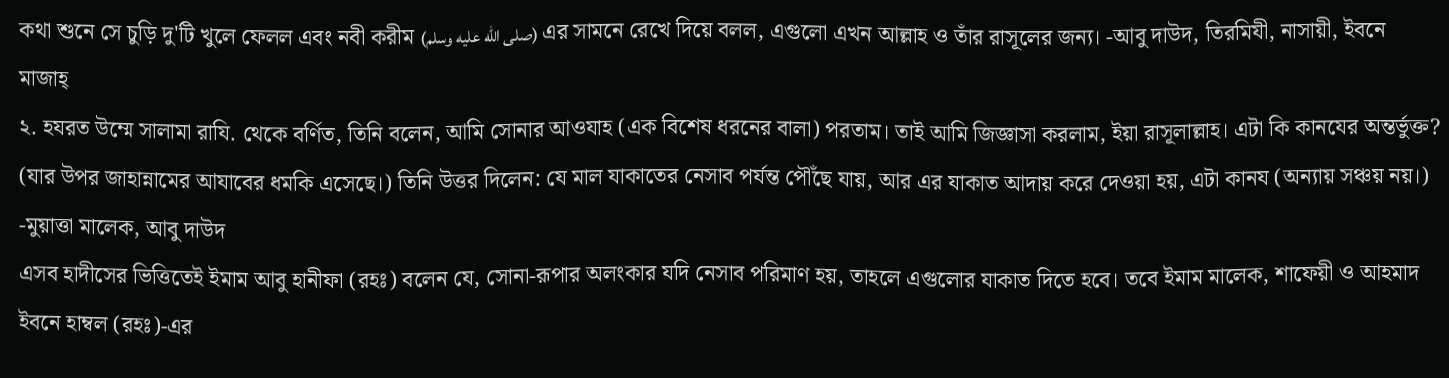কথা শুনে সে চুড়ি দু'টি খুলে ফেলল এবং নবী করীম (صلى الله عليه وسلم) এর সামনে রেখে দিয়ে বলল, এগুলো এখন আল্লাহ ও তাঁর রাসূলের জন্য। -আবু দাউদ, তিরমিযী, নাসায়ী, ইবনে মাজাহ্
২. হযরত উম্মে সালামা রাযি. থেকে বর্ণিত, তিনি বলেন, আমি সোনার আওযাহ (এক বিশেষ ধরনের বালা) পরতাম। তাই আমি জিজ্ঞাসা করলাম, ইয়া রাসূলাল্লাহ। এটা কি কানযের অন্তর্ভুক্ত? (যার উপর জাহান্নামের আযাবের ধমকি এসেছে।) তিনি উত্তর দিলেন: যে মাল যাকাতের নেসাব পর্যন্ত পৌঁছে যায়, আর এর যাকাত আদায় করে দেওয়া হয়, এটা কানয (অন্যায় সঞ্চয় নয়।) -মুয়াত্তা মালেক, আবু দাউদ
এসব হাদীসের ভিত্তিতেই ইমাম আবু হানীফা (রহঃ) বলেন যে, সোনা-রূপার অলংকার যদি নেসাব পরিমাণ হয়, তাহলে এগুলোর যাকাত দিতে হবে। তবে ইমাম মালেক, শাফেয়ী ও আহমাদ ইবনে হাম্বল (রহঃ)-এর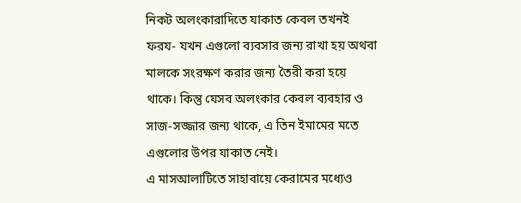নিকট অলংকারাদিতে যাকাত কেবল তখনই ফরয- যখন এগুলো ব্যবসার জন্য রাখা হয় অথবা মালকে সংরক্ষণ করার জন্য তৈরী করা হয়ে থাকে। কিন্তু যেসব অলংকার কেবল ব্যবহার ও সাজ-সজ্জার জন্য থাকে, এ তিন ইমামের মতে এগুলোর উপর যাকাত নেই।
এ মাসআলাটিতে সাহাবায়ে কেরামের মধ্যেও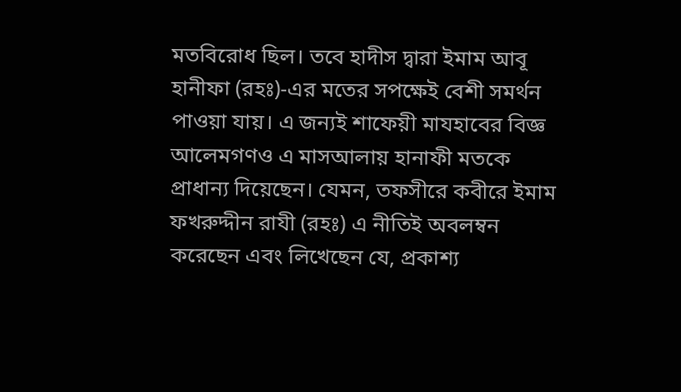মতবিরোধ ছিল। তবে হাদীস দ্বারা ইমাম আবূ হানীফা (রহঃ)-এর মতের সপক্ষেই বেশী সমর্থন পাওয়া যায়। এ জন্যই শাফেয়ী মাযহাবের বিজ্ঞ আলেমগণও এ মাসআলায় হানাফী মতকে প্রাধান্য দিয়েছেন। যেমন, তফসীরে কবীরে ইমাম ফখরুদ্দীন রাযী (রহঃ) এ নীতিই অবলম্বন করেছেন এবং লিখেছেন যে, প্রকাশ্য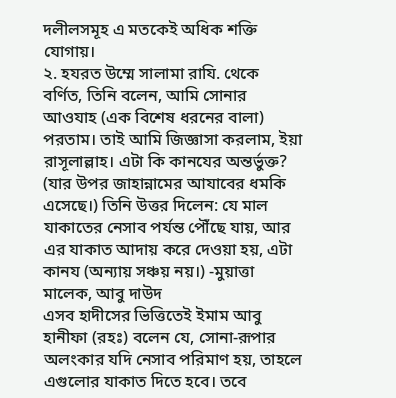দলীলসমূহ এ মতকেই অধিক শক্তি যোগায়।
২. হযরত উম্মে সালামা রাযি. থেকে বর্ণিত, তিনি বলেন, আমি সোনার আওযাহ (এক বিশেষ ধরনের বালা) পরতাম। তাই আমি জিজ্ঞাসা করলাম, ইয়া রাসূলাল্লাহ। এটা কি কানযের অন্তর্ভুক্ত? (যার উপর জাহান্নামের আযাবের ধমকি এসেছে।) তিনি উত্তর দিলেন: যে মাল যাকাতের নেসাব পর্যন্ত পৌঁছে যায়, আর এর যাকাত আদায় করে দেওয়া হয়, এটা কানয (অন্যায় সঞ্চয় নয়।) -মুয়াত্তা মালেক, আবু দাউদ
এসব হাদীসের ভিত্তিতেই ইমাম আবু হানীফা (রহঃ) বলেন যে, সোনা-রূপার অলংকার যদি নেসাব পরিমাণ হয়, তাহলে এগুলোর যাকাত দিতে হবে। তবে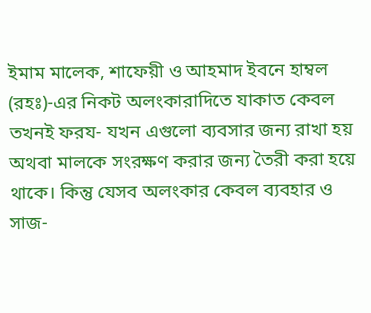ইমাম মালেক, শাফেয়ী ও আহমাদ ইবনে হাম্বল (রহঃ)-এর নিকট অলংকারাদিতে যাকাত কেবল তখনই ফরয- যখন এগুলো ব্যবসার জন্য রাখা হয় অথবা মালকে সংরক্ষণ করার জন্য তৈরী করা হয়ে থাকে। কিন্তু যেসব অলংকার কেবল ব্যবহার ও সাজ-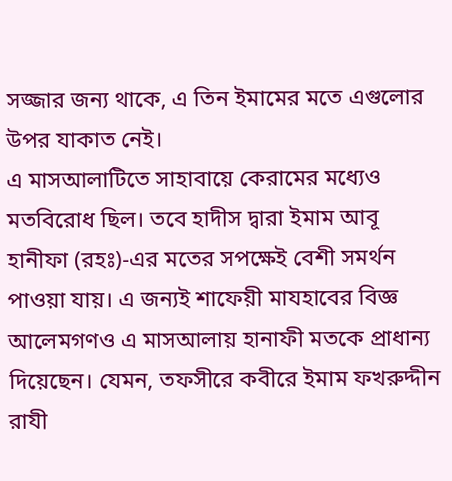সজ্জার জন্য থাকে, এ তিন ইমামের মতে এগুলোর উপর যাকাত নেই।
এ মাসআলাটিতে সাহাবায়ে কেরামের মধ্যেও মতবিরোধ ছিল। তবে হাদীস দ্বারা ইমাম আবূ হানীফা (রহঃ)-এর মতের সপক্ষেই বেশী সমর্থন পাওয়া যায়। এ জন্যই শাফেয়ী মাযহাবের বিজ্ঞ আলেমগণও এ মাসআলায় হানাফী মতকে প্রাধান্য দিয়েছেন। যেমন, তফসীরে কবীরে ইমাম ফখরুদ্দীন রাযী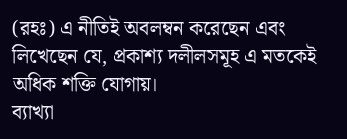(রহঃ) এ নীতিই অবলম্বন করেছেন এবং লিখেছেন যে, প্রকাশ্য দলীলসমূহ এ মতকেই অধিক শক্তি যোগায়।
ব্যাখ্যা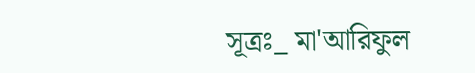সূত্রঃ_ মা'আরিফুল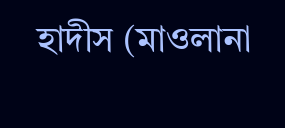হাদীস (মাওলানা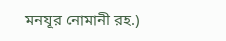মনযূর নোমানী রহ.)